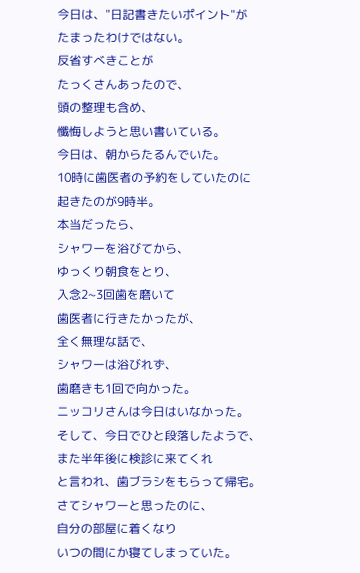今日は、"日記書きたいポイント"が
たまったわけではない。
反省すべきことが
たっくさんあったので、
頭の整理も含め、
懺悔しようと思い書いている。
今日は、朝からたるんでいた。
10時に歯医者の予約をしていたのに
起きたのが9時半。
本当だったら、
シャワーを浴びてから、
ゆっくり朝食をとり、
入念2~3回歯を磨いて
歯医者に行きたかったが、
全く無理な話で、
シャワーは浴びれず、
歯磨きも1回で向かった。
ニッコリさんは今日はいなかった。
そして、今日でひと段落したようで、
また半年後に検診に来てくれ
と言われ、歯ブラシをもらって帰宅。
さてシャワーと思ったのに、
自分の部屋に着くなり
いつの間にか寝てしまっていた。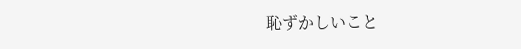恥ずかしいこと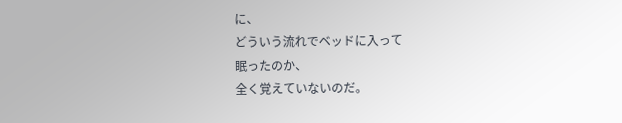に、
どういう流れでベッドに入って
眠ったのか、
全く覚えていないのだ。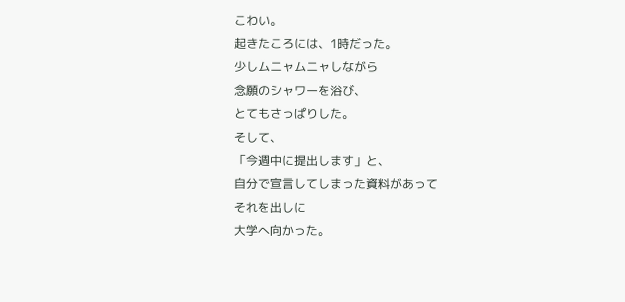こわい。
起きたころには、1時だった。
少しムニャムニャしながら
念願のシャワーを浴び、
とてもさっぱりした。
そして、
「今週中に提出します」と、
自分で宣言してしまった資料があって
それを出しに
大学へ向かった。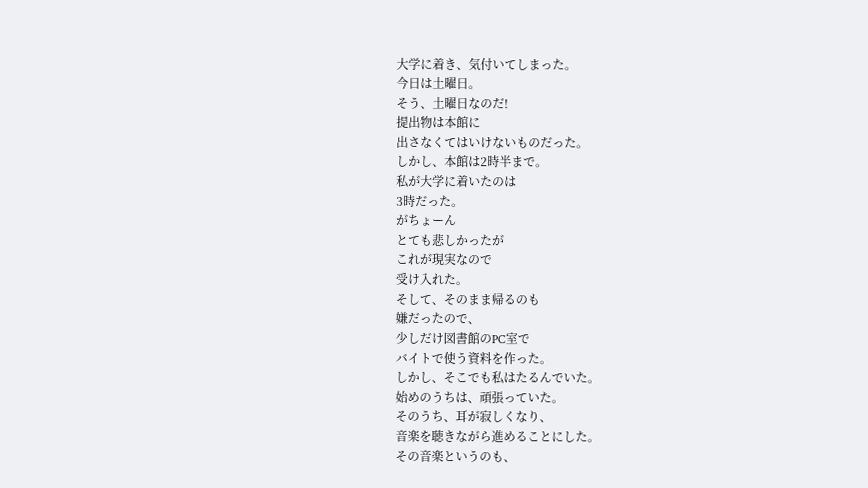大学に着き、気付いてしまった。
今日は土曜日。
そう、土曜日なのだ!
提出物は本館に
出さなくてはいけないものだった。
しかし、本館は2時半まで。
私が大学に着いたのは
3時だった。
がちょーん
とても悲しかったが
これが現実なので
受け入れた。
そして、そのまま帰るのも
嫌だったので、
少しだけ図書館のPC室で
バイトで使う資料を作った。
しかし、そこでも私はたるんでいた。
始めのうちは、頑張っていた。
そのうち、耳が寂しくなり、
音楽を聴きながら進めることにした。
その音楽というのも、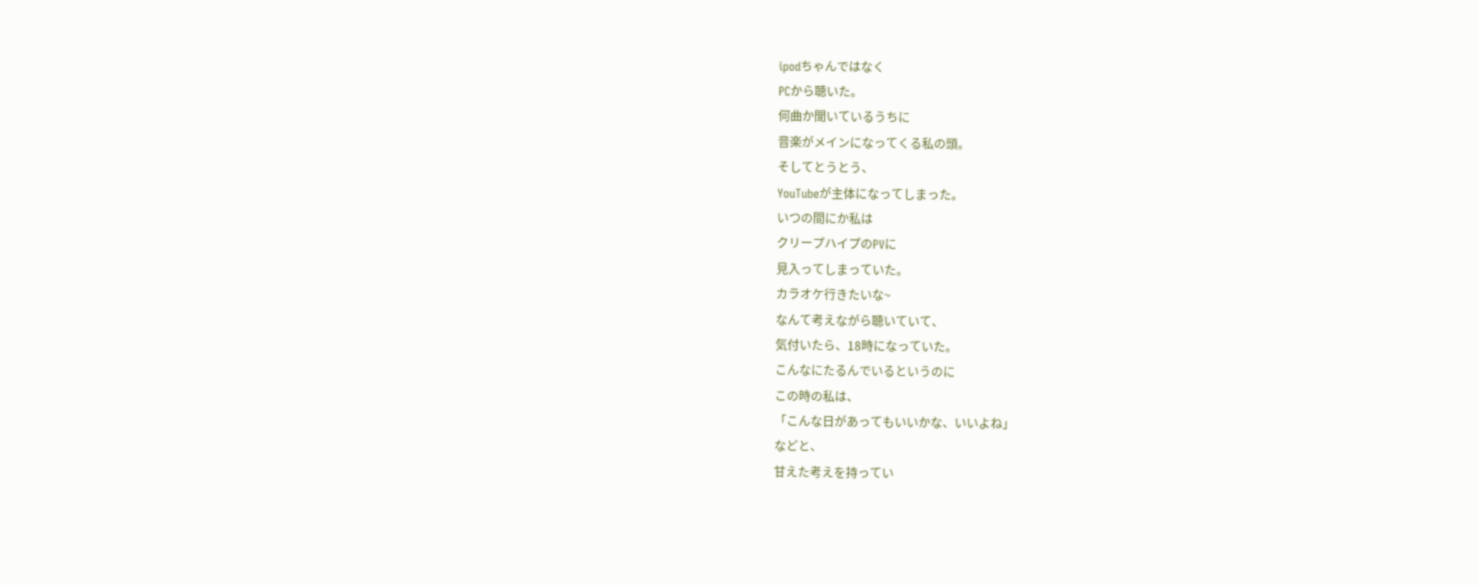ipodちゃんではなく
PCから聴いた。
何曲か聞いているうちに
音楽がメインになってくる私の頭。
そしてとうとう、
YouTubeが主体になってしまった。
いつの間にか私は
クリープハイプのPVに
見入ってしまっていた。
カラオケ行きたいな~
なんて考えながら聴いていて、
気付いたら、18時になっていた。
こんなにたるんでいるというのに
この時の私は、
「こんな日があってもいいかな、いいよね」
などと、
甘えた考えを持ってい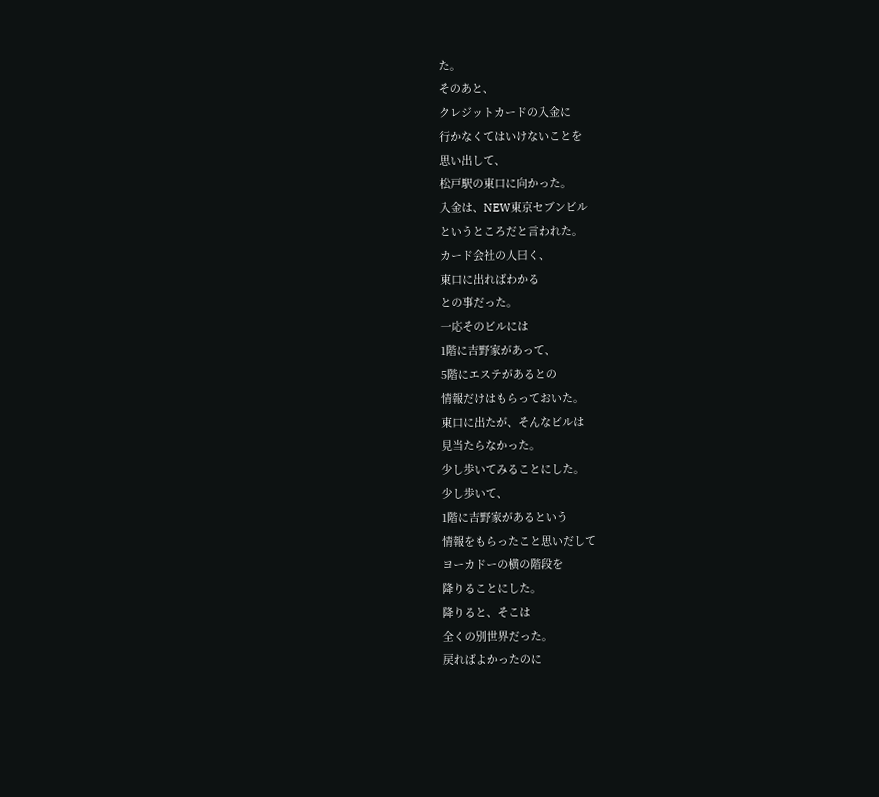た。
そのあと、
クレジットカードの入金に
行かなくてはいけないことを
思い出して、
松戸駅の東口に向かった。
入金は、NEW東京セブンビル
というところだと言われた。
カード会社の人曰く、
東口に出ればわかる
との事だった。
一応そのビルには
1階に吉野家があって、
5階にエステがあるとの
情報だけはもらっておいた。
東口に出たが、そんなビルは
見当たらなかった。
少し歩いてみることにした。
少し歩いて、
1階に吉野家があるという
情報をもらったこと思いだして
ヨーカドーの横の階段を
降りることにした。
降りると、そこは
全くの別世界だった。
戻ればよかったのに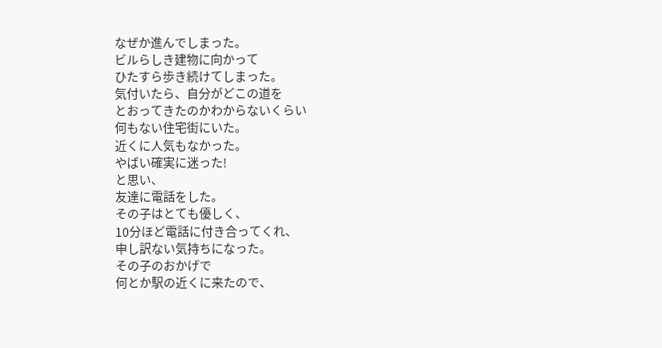なぜか進んでしまった。
ビルらしき建物に向かって
ひたすら歩き続けてしまった。
気付いたら、自分がどこの道を
とおってきたのかわからないくらい
何もない住宅街にいた。
近くに人気もなかった。
やばい確実に迷った!
と思い、
友達に電話をした。
その子はとても優しく、
10分ほど電話に付き合ってくれ、
申し訳ない気持ちになった。
その子のおかげで
何とか駅の近くに来たので、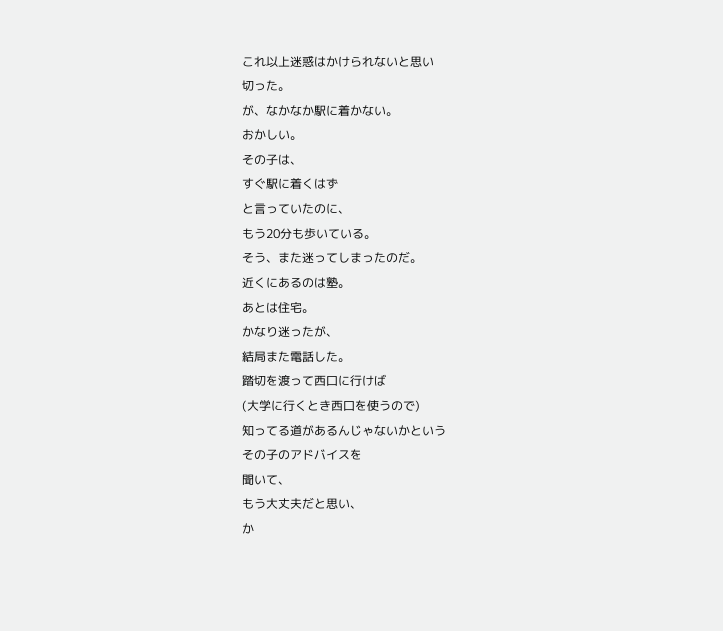これ以上迷惑はかけられないと思い
切った。
が、なかなか駅に着かない。
おかしい。
その子は、
すぐ駅に着くはず
と言っていたのに、
もう20分も歩いている。
そう、また迷ってしまったのだ。
近くにあるのは塾。
あとは住宅。
かなり迷ったが、
結局また電話した。
踏切を渡って西口に行けば
(大学に行くとき西口を使うので)
知ってる道があるんじゃないかという
その子のアドバイスを
聞いて、
もう大丈夫だと思い、
か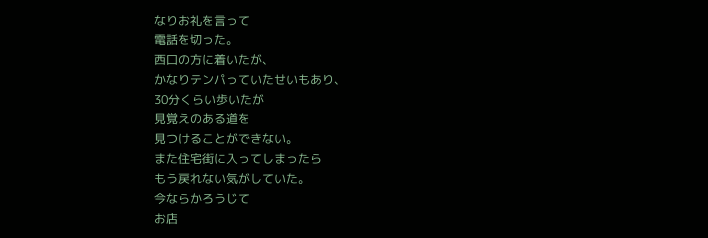なりお礼を言って
電話を切った。
西口の方に着いたが、
かなりテンパっていたせいもあり、
30分くらい歩いたが
見覚えのある道を
見つけることができない。
また住宅街に入ってしまったら
もう戻れない気がしていた。
今ならかろうじて
お店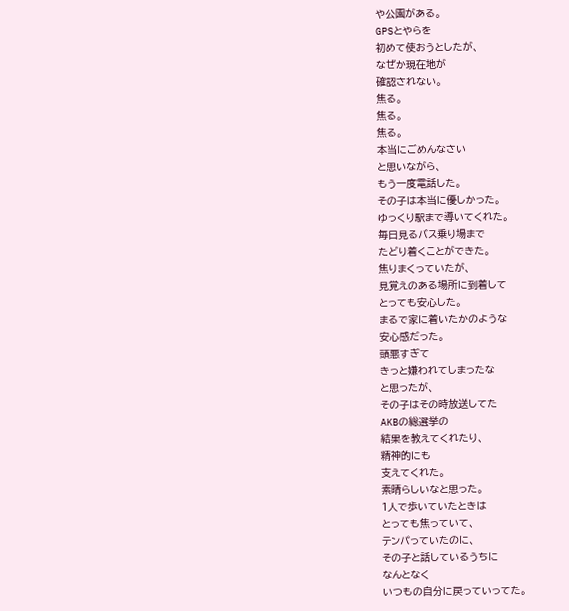や公園がある。
GPSとやらを
初めて使おうとしたが、
なぜか現在地が
確認されない。
焦る。
焦る。
焦る。
本当にごめんなさい
と思いながら、
もう一度電話した。
その子は本当に優しかった。
ゆっくり駅まで導いてくれた。
毎日見るバス乗り場まで
たどり着くことができた。
焦りまくっていたが、
見覚えのある場所に到着して
とっても安心した。
まるで家に着いたかのような
安心感だった。
頭悪すぎて
きっと嫌われてしまったな
と思ったが、
その子はその時放送してた
AKBの総選挙の
結果を教えてくれたり、
精神的にも
支えてくれた。
素晴らしいなと思った。
1人で歩いていたときは
とっても焦っていて、
テンパっていたのに、
その子と話しているうちに
なんとなく
いつもの自分に戻っていってた。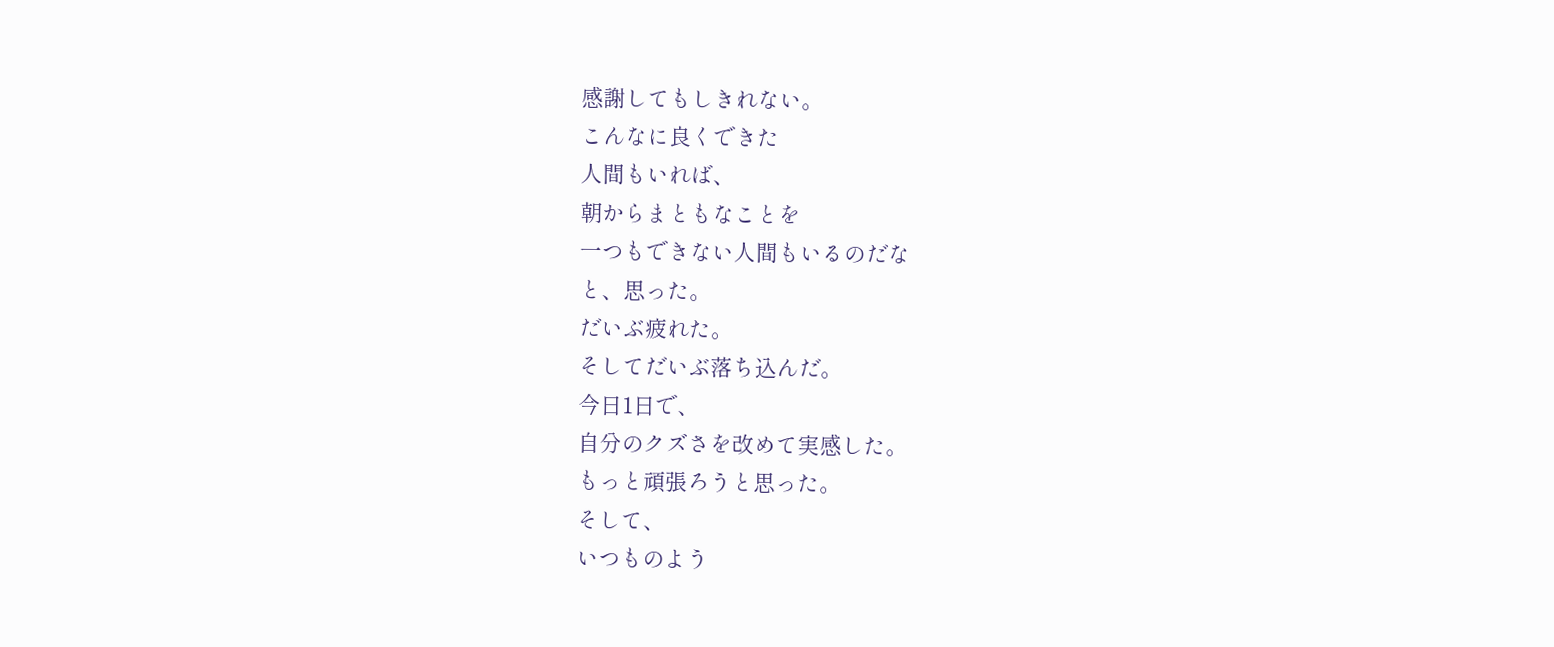感謝してもしきれない。
こんなに良くできた
人間もいれば、
朝からまともなことを
一つもできない人間もいるのだな
と、思った。
だいぶ疲れた。
そしてだいぶ落ち込んだ。
今日1日で、
自分のクズさを改めて実感した。
もっと頑張ろうと思った。
そして、
いつものよう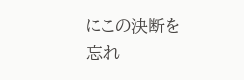にこの決断を
忘れ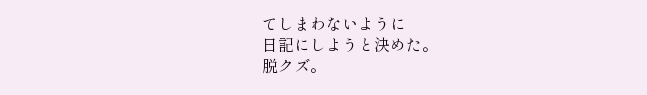てしまわないように
日記にしようと決めた。
脱クズ。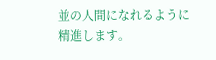並の人間になれるように
精進します。